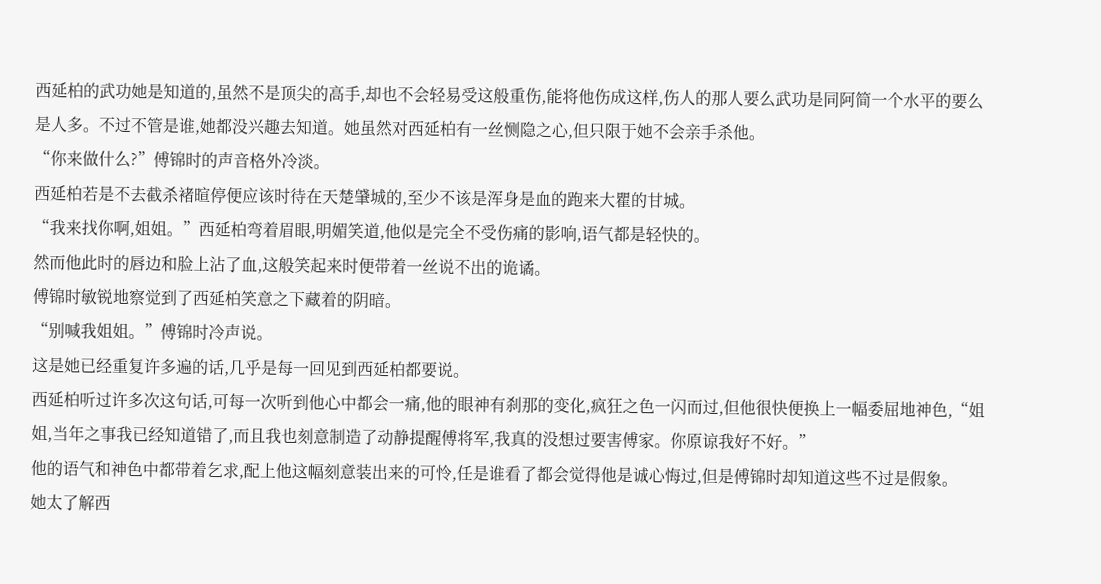西延柏的武功她是知道的,虽然不是顶尖的高手,却也不会轻易受这般重伤,能将他伤成这样,伤人的那人要么武功是同阿简一个水平的要么是人多。不过不管是谁,她都没兴趣去知道。她虽然对西延柏有一丝恻隐之心,但只限于她不会亲手杀他。
“你来做什么?”傅锦时的声音格外冷淡。
西延柏若是不去截杀褚暄停便应该时待在天楚肈城的,至少不该是浑身是血的跑来大瞿的甘城。
“我来找你啊,姐姐。”西延柏弯着眉眼,明媚笑道,他似是完全不受伤痛的影响,语气都是轻快的。
然而他此时的唇边和脸上沾了血,这般笑起来时便带着一丝说不出的诡谲。
傅锦时敏锐地察觉到了西延柏笑意之下藏着的阴暗。
“别喊我姐姐。”傅锦时冷声说。
这是她已经重复许多遍的话,几乎是每一回见到西延柏都要说。
西延柏听过许多次这句话,可每一次听到他心中都会一痛,他的眼神有刹那的变化,疯狂之色一闪而过,但他很快便换上一幅委屈地神色,“姐姐,当年之事我已经知道错了,而且我也刻意制造了动静提醒傅将军,我真的没想过要害傅家。你原谅我好不好。”
他的语气和神色中都带着乞求,配上他这幅刻意装出来的可怜,任是谁看了都会觉得他是诚心悔过,但是傅锦时却知道这些不过是假象。
她太了解西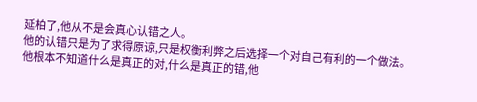延柏了,他从不是会真心认错之人。
他的认错只是为了求得原谅,只是权衡利弊之后选择一个对自己有利的一个做法。
他根本不知道什么是真正的对,什么是真正的错,他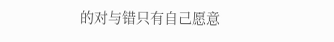的对与错只有自己愿意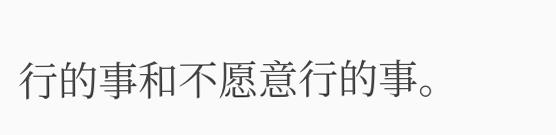行的事和不愿意行的事。